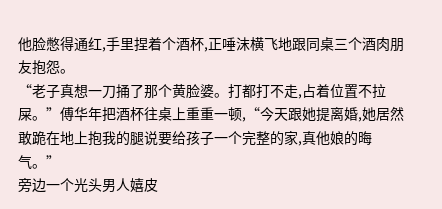他脸憋得通红,手里捏着个酒杯,正唾沫横飞地跟同桌三个酒肉朋友抱怨。
“老子真想一刀捅了那个黄脸婆。打都打不走,占着位置不拉屎。”傅华年把酒杯往桌上重重一顿,“今天跟她提离婚,她居然敢跪在地上抱我的腿说要给孩子一个完整的家,真他娘的晦气。”
旁边一个光头男人嬉皮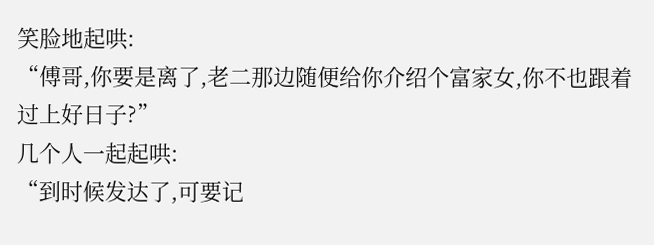笑脸地起哄:
“傅哥,你要是离了,老二那边随便给你介绍个富家女,你不也跟着过上好日子?”
几个人一起起哄:
“到时候发达了,可要记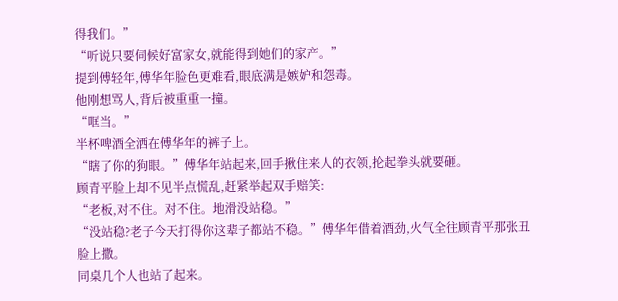得我们。”
“听说只要伺候好富家女,就能得到她们的家产。”
提到傅轻年,傅华年脸色更难看,眼底满是嫉妒和怨毒。
他刚想骂人,背后被重重一撞。
“哐当。”
半杯啤酒全洒在傅华年的裤子上。
“瞎了你的狗眼。”傅华年站起来,回手揪住来人的衣领,抡起拳头就要砸。
顾青平脸上却不见半点慌乱,赶紧举起双手赔笑:
“老板,对不住。对不住。地滑没站稳。”
“没站稳?老子今天打得你这辈子都站不稳。”傅华年借着酒劲,火气全往顾青平那张丑脸上撒。
同桌几个人也站了起来。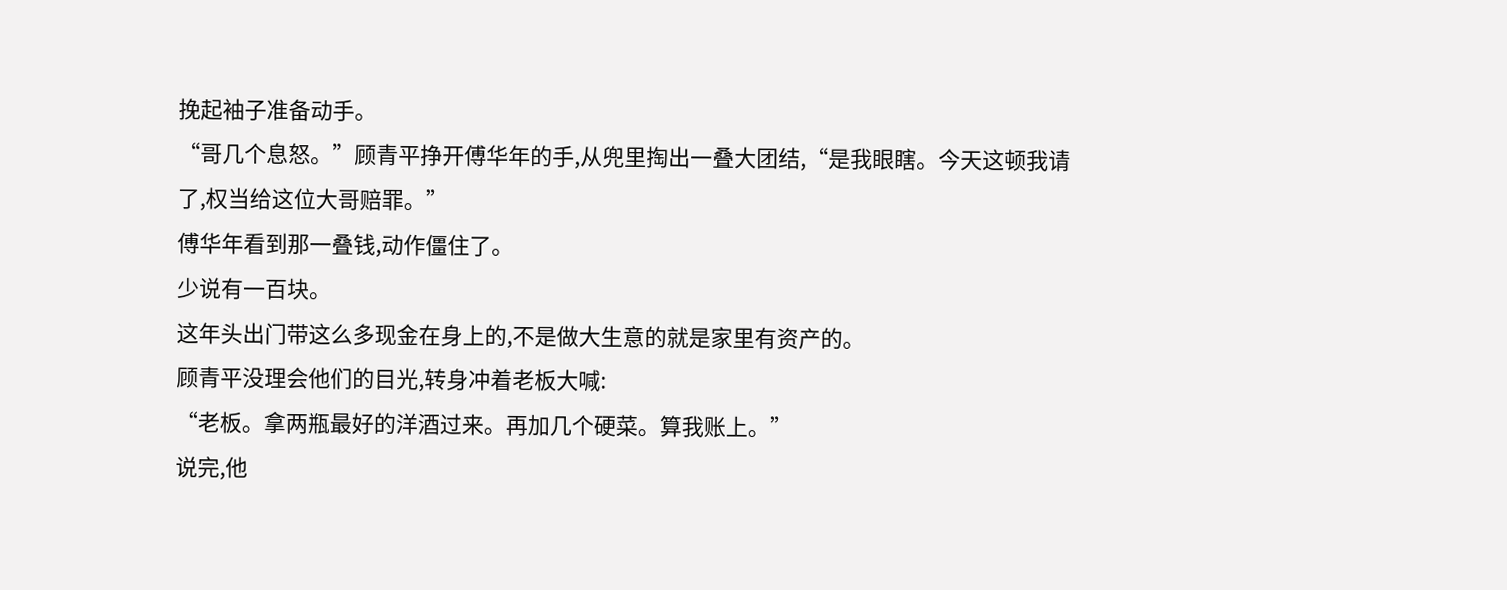挽起袖子准备动手。
“哥几个息怒。”顾青平挣开傅华年的手,从兜里掏出一叠大团结,“是我眼瞎。今天这顿我请了,权当给这位大哥赔罪。”
傅华年看到那一叠钱,动作僵住了。
少说有一百块。
这年头出门带这么多现金在身上的,不是做大生意的就是家里有资产的。
顾青平没理会他们的目光,转身冲着老板大喊:
“老板。拿两瓶最好的洋酒过来。再加几个硬菜。算我账上。”
说完,他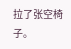拉了张空椅子。